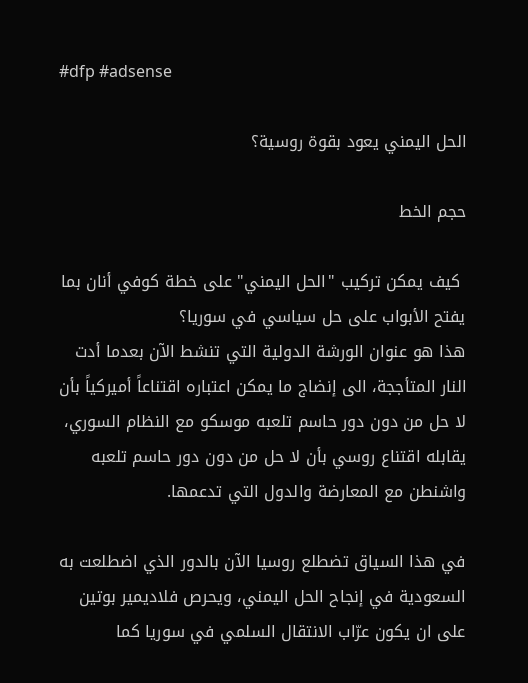#dfp #adsense

الحل اليمني يعود بقوة روسية؟

حجم الخط

 كيف يمكن تركيب "الحل اليمني" على خطة كوفي أنان بما يفتح الأبواب على حل سياسي في سوريا؟
هذا هو عنوان الورشة الدولية التي تنشط الآن بعدما أدت النار المتأججة، الى إنضاج ما يمكن اعتباره اقتناعاً أميركياً بأن لا حل من دون دور حاسم تلعبه موسكو مع النظام السوري، يقابله اقتناع روسي بأن لا حل من دون دور حاسم تلعبه واشنطن مع المعارضة والدول التي تدعمها.

في هذا السياق تضطلع روسيا الآن بالدور الذي اضطلعت به السعودية في إنجاح الحل اليمني، ويحرص فلاديمير بوتين على ان يكون عرّاب الانتقال السلمي في سوريا كما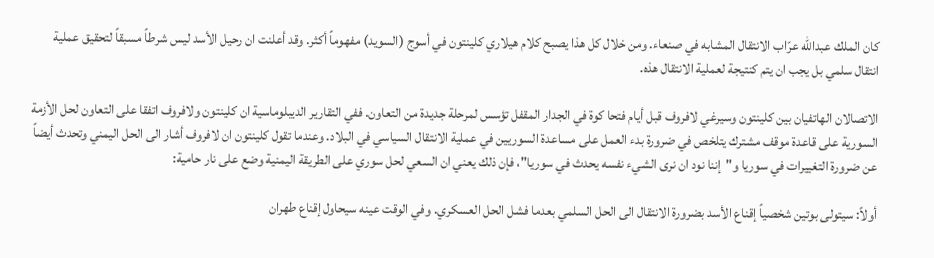كان الملك عبدالله عرّاب الانتقال المشابه في صنعاء. ومن خلال كل هذا يصبح كلام هيلاري كلينتون في أسوج (السويد) مفهوماً أكثر. وقد أعلنت ان رحيل الأسد ليس شرطاً مسبقاً لتحقيق عملية انتقال سلمي بل يجب ان يتم كنتيجة لعملية الانتقال هذه.

الاتصالان الهاتفيان بين كلينتون وسيرغي لافروف قبل أيام فتحا كوة في الجدار المقفل تؤسس لمرحلة جديدة من التعاون. ففي التقارير الديبلوماسية ان كلينتون ولافروف اتفقا على التعاون لحل الأزمة السورية على قاعدة موقف مشترك يتلخص في ضرورة بدء العمل على مساعدة السوريين في عملية الانتقال السياسي في البلاد. وعندما تقول كلينتون ان لافروف أشار الى الحل اليمني وتحدث أيضاً عن ضرورة التغييرات في سوريا و"إننا نود ان نرى الشيء نفسه يحدث في سوريا"، فإن ذلك يعني ان السعي لحل سوري على الطريقة اليمنية وضع على نار حامية:

أولاً: سيتولى بوتين شخصياً إقناع الأسد بضرورة الانتقال الى الحل السلمي بعدما فشل الحل العسكري. وفي الوقت عينه سيحاول إقناع طهران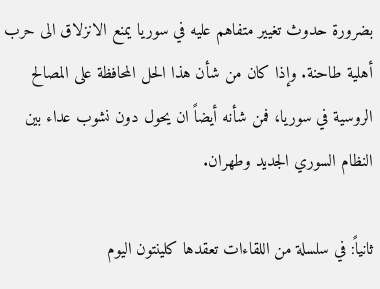بضرورة حدوث تغيير متفاهم عليه في سوريا يمنع الانزلاق الى حرب أهلية طاحنة. وإذا كان من شأن هذا الحل المحافظة على المصالح الروسية في سوريا، فمن شأنه أيضاً ان يحول دون نشوب عداء بين النظام السوري الجديد وطهران.

ثانياً: في سلسلة من اللقاءات تعقدها كلينتون اليوم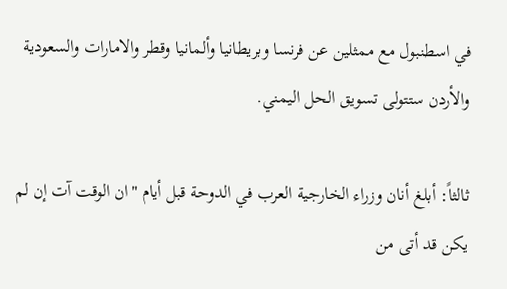في اسطنبول مع ممثلين عن فرنسا وبريطانيا وألمانيا وقطر والامارات والسعودية والأردن ستتولى تسويق الحل اليمني.

ثالثاً: أبلغ أنان وزراء الخارجية العرب في الدوحة قبل أيام "ان الوقت آت إن لم يكن قد أتى من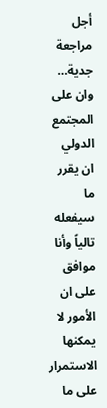أجل مراجعة جدية… وان على المجتمع الدولي ان يقرر ما سيفعله تالياً وأنا موافق على ان الأمور لا يمكنها الاستمرار على ما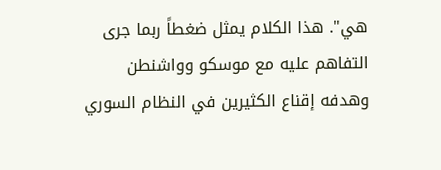هي". هذا الكلام يمثل ضغطاً ربما جرى التفاهم عليه مع موسكو وواشنطن وهدفه إقناع الكثيرين في النظام السوري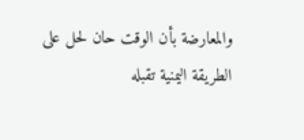والمعارضة بأن الوقت حان لحل على الطريقة اليمنية تقبله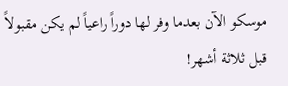موسكو الآن بعدما وفر لها دوراً راعياً لم يكن مقبولاً قبل ثلاثة أشهر!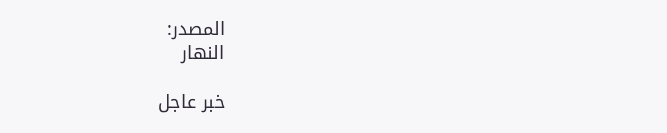المصدر:
النهار

خبر عاجل